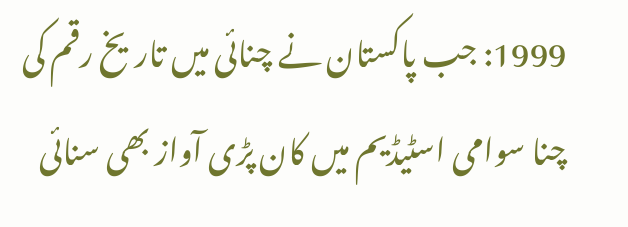1999: جب پاکستان نے چنائی میں تاریخ رقم کی
چنا سوامی اسٹیڈیم میں کان پڑی آواز بھی سنائی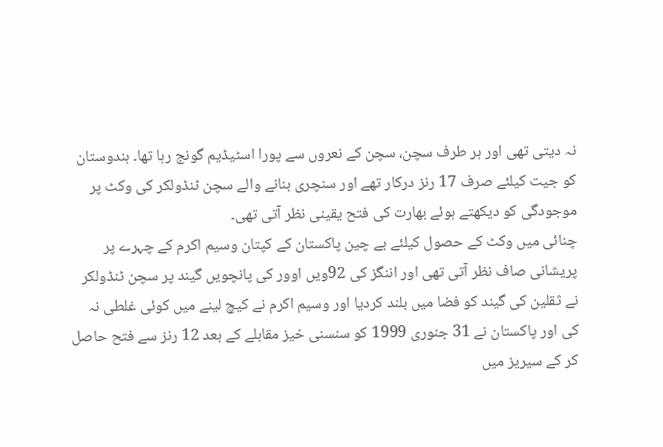نہ دیتی تھی اور ہر طرف سچن، سچن کے نعروں سے پورا اسٹیڈیم گونج رہا تھا۔ ہندوستان کو جیت کیلئے صرف 17 رنز درکار تھے اور سنچری بنانے والے سچن ٹنڈولکر کی وکٹ پر موجودگی کو دیکھتے ہوئے بھارت کی فتح یقینی نظر آتی تھی۔
چنائی میں وکٹ کے حصول کیلئے بے چین پاکستان کے کپتان وسیم اکرم کے چہرے پر پریشانی صاف نظر آتی تھی اور اننگز کی 92ویں اوور کی پانچویں گیند پر سچن ٹنڈولکر نے ثقلین کی گیند کو فضا میں بلند کردیا اور وسیم اکرم نے کیچ لینے میں کوئی غلطی نہ کی اور پاکستان نے 31 جنوری 1999 کو سنسنی خیز مقابلے کے بعد 12 رنز سے فتح حاصل کر کے سیریز میں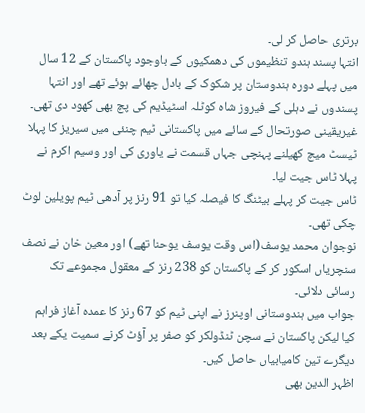برتری حاصل کر لی۔
انتہا پسند ہندو تنظیموں کی دھمکیوں کے باوجود پاکستان کے 12 سال میں پہلے دورہ ہندوستان پر شکوک کے بادل چھائے ہوئے تھے اور انتہا پسندوں نے دہلی کے فیروز شاہ کوٹلہ اسٹیڈیم کی پچ بھی کھود دی تھی۔
غیریقینی صورتحال کے سائے میں پاکستانی ٹیم چنئی میں سیریز کا پہلا ٹیسٹ میچ کھیلنے پہنچی جہاں قسمت نے یاوری کی اور وسیم اکرم نے پہلا ٹاس جیت لیا۔
ٹاس جیت کر پہلے بیٹنگ کا فیصلہ کیا تو 91 رنز پر آدھی ٹیم پویلین لوٹ چکی تھی۔
نوجوان محمد یوسف(اس وقت یوسف یوحنا تھے) اور معین خان نے نصف سنچریاں اسکور کر کے پاکستان کو 238 رنز کے معقول مجموعے تک رسائی دلائی۔
جواب میں ہندوستانی اوپنرز نے اپنی ٹیم کو 67 رنز کا عمدہ آغاز فراہم کیا لیکن پاکستان نے سچن ٹنڈولکر کو صفر پر آؤٹ کرنے سمیت یکے بعد دیگرے تین کامیابیاں حاصل کیں۔
اظہر الدین بھی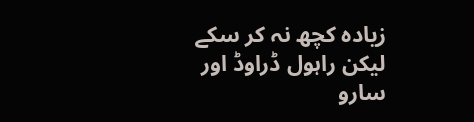زیادہ کچھ نہ کر سکے لیکن راہول ڈراوڈ اور سارو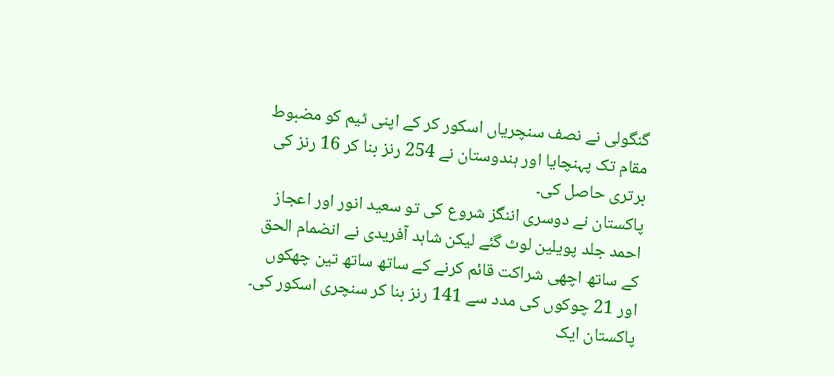گنگولی نے نصف سنچریاں اسکور کر کے اپنی ٹیم کو مضبوط مقام تک پہنچایا اور ہندوستان نے 254 رنز بنا کر 16 رنز کی برتری حاصل کی۔
پاکستان نے دوسری اننگز شروع کی تو سعید انور اور اعجاز احمد جلد پویلین لوٹ گئے لیکن شاہد آفریدی نے انضمام الحق کے ساتھ اچھی شراکت قائم کرنے کے ساتھ ساتھ تین چھکوں اور 21 چوکوں کی مدد سے 141 رنز بنا کر سنچری اسکور کی۔
پاکستان ایک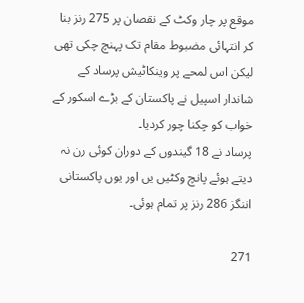موقع پر چار وکٹ کے نقصان پر 275 رنز بنا کر انتہائی مضبوط مقام تک پہنچ چکی تھی لیکن اس لمحے پر وینکاٹیش پرساد کے شاندار اسپیل نے پاکستان کے بڑے اسکور کے خواب کو چکنا چور کردیا۔
پرساد نے 18 گیندوں کے دوران کوئی رن نہ دیتے ہوئے پانچ وکٹیں یں اور یوں پاکستانی اننگز 286 رنز پر تمام ہوئی۔

271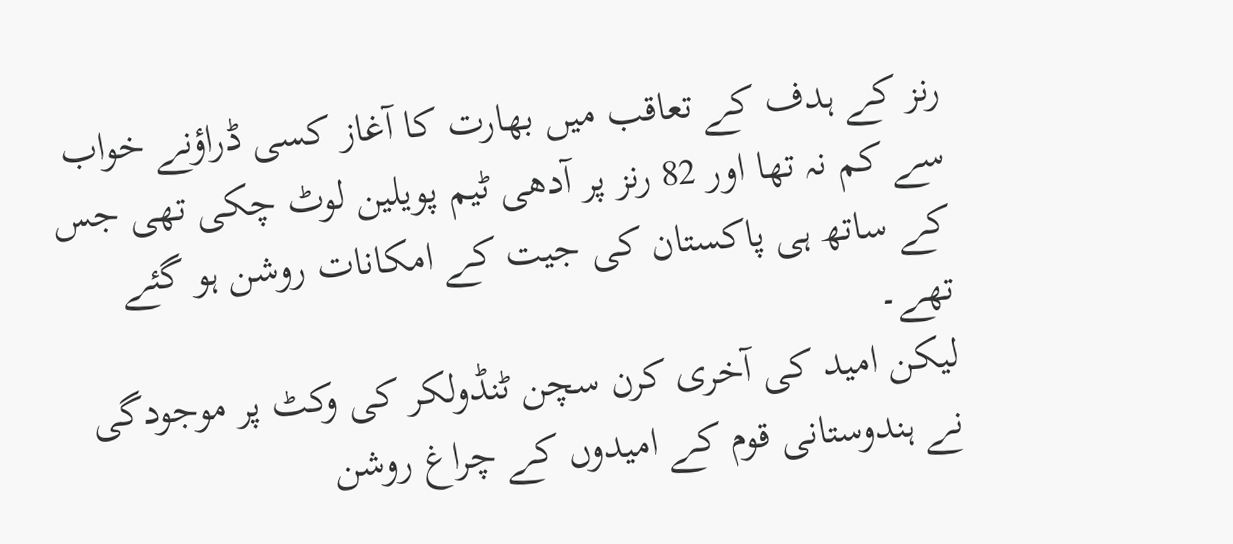رنز کے ہدف کے تعاقب میں بھارت کا آغاز کسی ڈراؤنے خواب سے کم نہ تھا اور 82 رنز پر آدھی ٹیم پویلین لوٹ چکی تھی جس کے ساتھ ہی پاکستان کی جیت کے امکانات روشن ہو گئے تھے۔
لیکن امید کی آخری کرن سچن ٹنڈولکر کی وکٹ پر موجودگی نے ہندوستانی قوم کے امیدوں کے چراغ روشن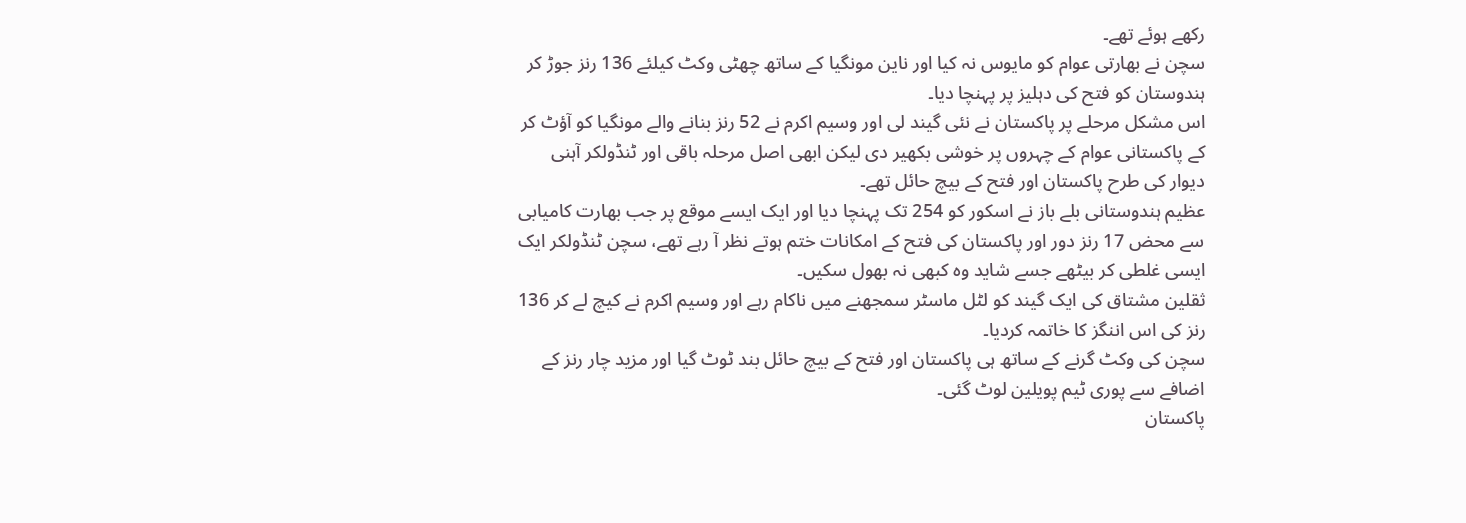رکھے ہوئے تھے۔
سچن نے بھارتی عوام کو مایوس نہ کیا اور ناین مونگیا کے ساتھ چھٹی وکٹ کیلئے 136 رنز جوڑ کر ہندوستان کو فتح کی دہلیز پر پہنچا دیا۔
اس مشکل مرحلے پر پاکستان نے نئی گیند لی اور وسیم اکرم نے 52 رنز بنانے والے مونگیا کو آؤٹ کر کے پاکستانی عوام کے چہروں پر خوشی بکھیر دی لیکن ابھی اصل مرحلہ باقی اور ٹنڈولکر آہنی دیوار کی طرح پاکستان اور فتح کے بیچ حائل تھے۔
عظیم ہندوستانی بلے باز نے اسکور کو 254 تک پہنچا دیا اور ایک ایسے موقع پر جب بھارت کامیابی سے محض 17 رنز دور اور پاکستان کی فتح کے امکانات ختم ہوتے نظر آ رہے تھے، سچن ٹنڈولکر ایک ایسی غلطی کر بیٹھے جسے شاید وہ کبھی نہ بھول سکیں۔
ثقلین مشتاق کی ایک گیند کو لٹل ماسٹر سمجھنے میں ناکام رہے اور وسیم اکرم نے کیچ لے کر 136 رنز کی اس اننگز کا خاتمہ کردیا۔
سچن کی وکٹ گرنے کے ساتھ ہی پاکستان اور فتح کے بیچ حائل بند ٹوٹ گیا اور مزید چار رنز کے اضافے سے پوری ٹیم پویلین لوٹ گئی۔
پاکستان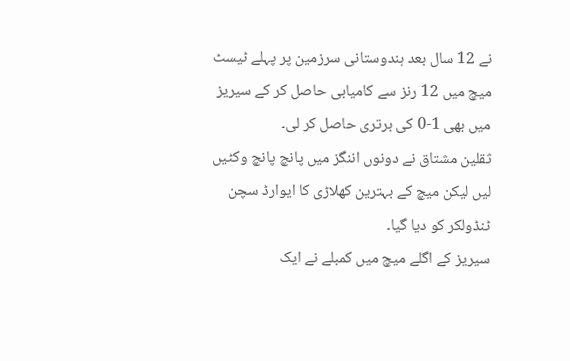نے 12 سال بعد ہندوستانی سرزمین پر پہلے ٹیسٹ میچ میں 12 رنز سے کامیابی حاصل کر کے سیریز میں بھی 1-0 کی برتری حاصل کر لی۔
ثقلین مشتاق نے دونوں اننگز میں پانچ پانچ وکٹیں لیں لیکن میچ کے بہترین کھلاڑی کا ایوارڈ سچن ٹنڈولکر کو دیا گیا۔
سیریز کے اگلے میچ میں کمبلے نے ایک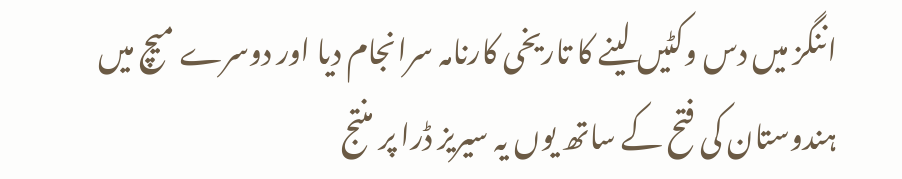اننگز میں دس وکٹیں لینے کا تاریخی کارنامہ سرانجام دیا اور دوسرے میچ میں ہندوستان کی فتح کے ساتھ یوں یہ سیریز ڈرا پر منتج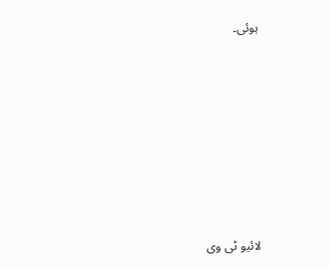ہوئی۔











لائیو ٹی وی